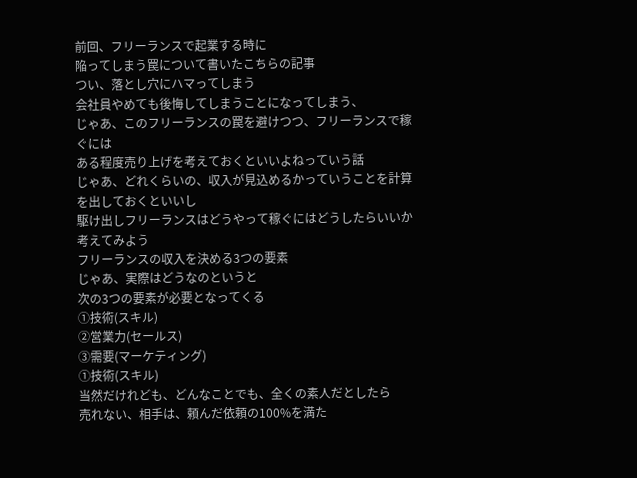前回、フリーランスで起業する時に
陥ってしまう罠について書いたこちらの記事
つい、落とし穴にハマってしまう
会社員やめても後悔してしまうことになってしまう、
じゃあ、このフリーランスの罠を避けつつ、フリーランスで稼ぐには
ある程度売り上げを考えておくといいよねっていう話
じゃあ、どれくらいの、収入が見込めるかっていうことを計算を出しておくといいし
駆け出しフリーランスはどうやって稼ぐにはどうしたらいいか
考えてみよう
フリーランスの収入を決める3つの要素
じゃあ、実際はどうなのというと
次の3つの要素が必要となってくる
①技術(スキル)
②営業力(セールス)
③需要(マーケティング)
①技術(スキル)
当然だけれども、どんなことでも、全くの素人だとしたら
売れない、相手は、頼んだ依頼の100%を満た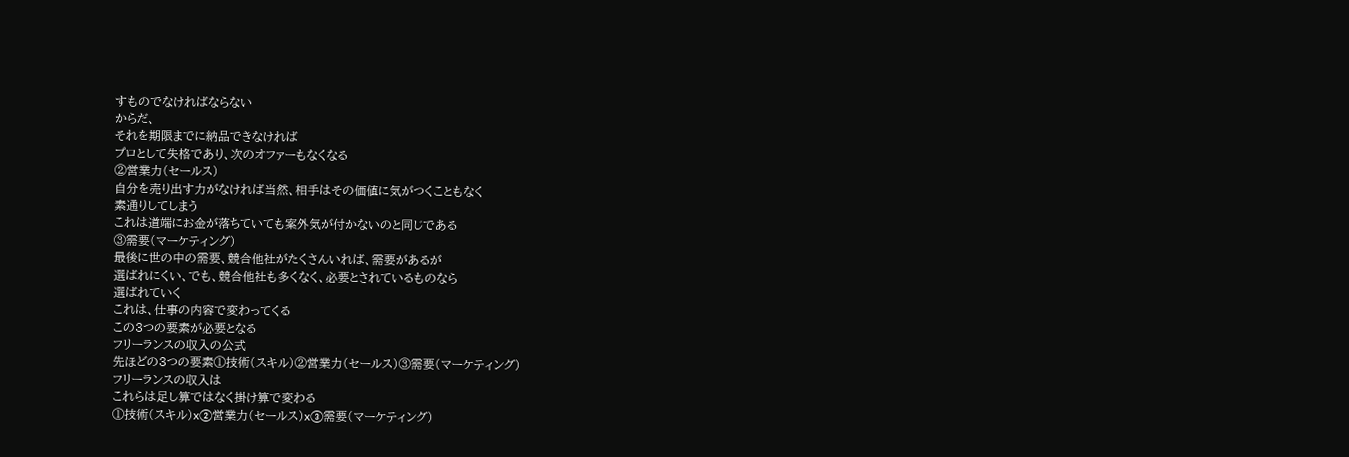すものでなければならない
からだ、
それを期限までに納品できなければ
プロとして失格であり、次のオファーもなくなる
②営業力(セールス)
自分を売り出す力がなければ当然、相手はその価値に気がつくこともなく
素通りしてしまう
これは道端にお金が落ちていても案外気が付かないのと同じである
③需要(マーケティング)
最後に世の中の需要、競合他社がたくさんいれば、需要があるが
選ばれにくい、でも、競合他社も多くなく、必要とされているものなら
選ばれていく
これは、仕事の内容で変わってくる
この3つの要素が必要となる
フリーランスの収入の公式
先ほどの3つの要素①技術(スキル)②営業力(セールス)③需要(マーケティング)
フリーランスの収入は
これらは足し算ではなく掛け算で変わる
①技術(スキル)x②営業力(セールス)x③需要(マーケティング)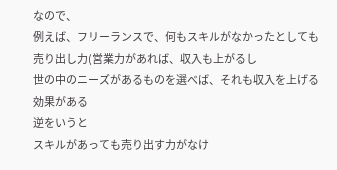なので、
例えば、フリーランスで、何もスキルがなかったとしても
売り出し力(営業力があれば、収入も上がるし
世の中のニーズがあるものを選べば、それも収入を上げる
効果がある
逆をいうと
スキルがあっても売り出す力がなけ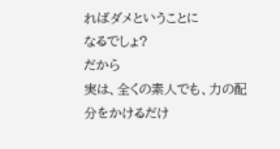ればダメということに
なるでしょ?
だから
実は、全くの素人でも、力の配分をかけるだけ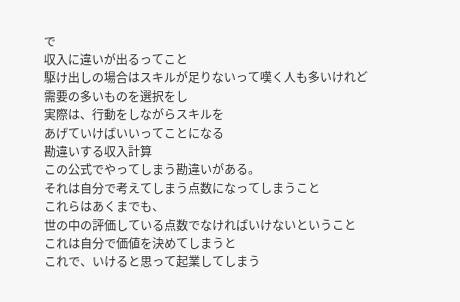で
収入に違いが出るってこと
駆け出しの場合はスキルが足りないって嘆く人も多いけれど
需要の多いものを選択をし
実際は、行動をしながらスキルを
あげていけばいいってことになる
勘違いする収入計算
この公式でやってしまう勘違いがある。
それは自分で考えてしまう点数になってしまうこと
これらはあくまでも、
世の中の評価している点数でなければいけないということ
これは自分で価値を決めてしまうと
これで、いけると思って起業してしまう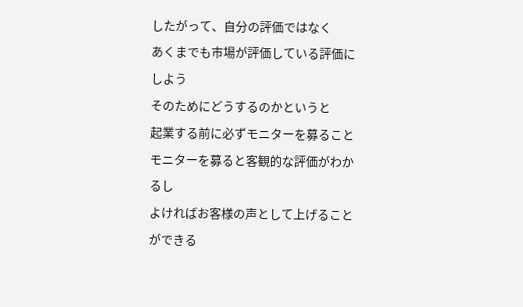したがって、自分の評価ではなく
あくまでも市場が評価している評価にしよう
そのためにどうするのかというと
起業する前に必ずモニターを募ること
モニターを募ると客観的な評価がわかるし
よければお客様の声として上げることができる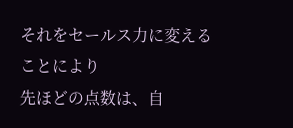それをセールス力に変えることにより
先ほどの点数は、自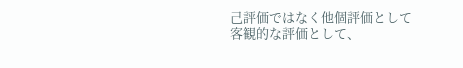己評価ではなく他個評価として
客観的な評価として、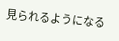見られるようになる